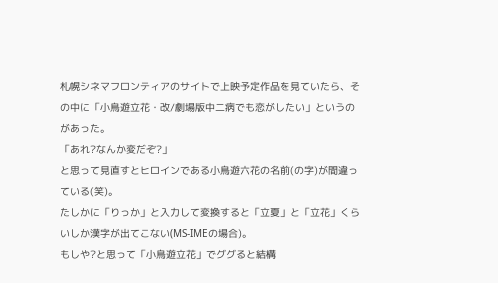札幌シネマフロンティアのサイトで上映予定作品を見ていたら、その中に「小鳥遊立花・改/劇場版中二病でも恋がしたい」というのがあった。
「あれ?なんか変だぞ?」
と思って見直すとヒロインである小鳥遊六花の名前(の字)が間違っている(笑)。
たしかに「りっか」と入力して変換すると「立夏」と「立花」くらいしか漢字が出てこない(MS-IMEの場合)。
もしや?と思って「小鳥遊立花」でググると結構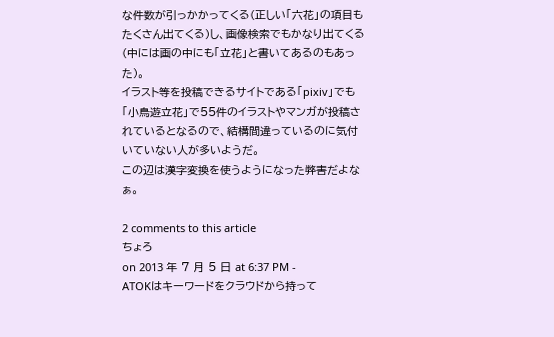な件数が引っかかってくる(正しい「六花」の項目もたくさん出てくる)し、画像検索でもかなり出てくる(中には画の中にも「立花」と書いてあるのもあった)。
イラスト等を投稿できるサイトである「pixiv」でも「小鳥遊立花」で55件のイラストやマンガが投稿されているとなるので、結構間違っているのに気付いていない人が多いようだ。
この辺は漢字変換を使うようになった弊害だよなぁ。

2 comments to this article
ちょろ
on 2013 年 7 月 5 日 at 6:37 PM -
ATOKはキーワードをクラウドから持って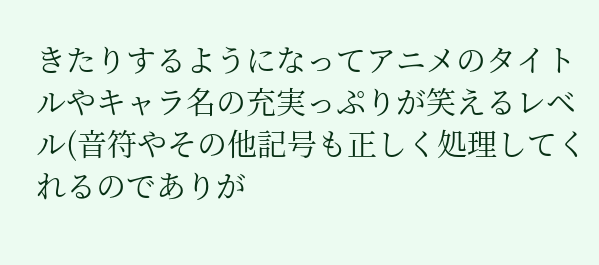きたりするようになってアニメのタイトルやキャラ名の充実っぷりが笑えるレベル(音符やその他記号も正しく処理してくれるのでありが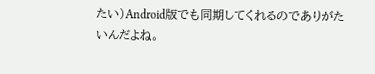たい)Android版でも同期してくれるのでありがたいんだよね。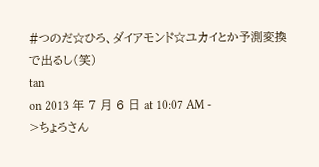#つのだ☆ひろ、ダイアモンド☆ユカイとか予測変換で出るし(笑)
tan
on 2013 年 7 月 6 日 at 10:07 AM -
>ちょろさん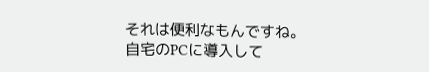それは便利なもんですね。
自宅のPCに導入して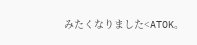みたくなりました<ATOK。